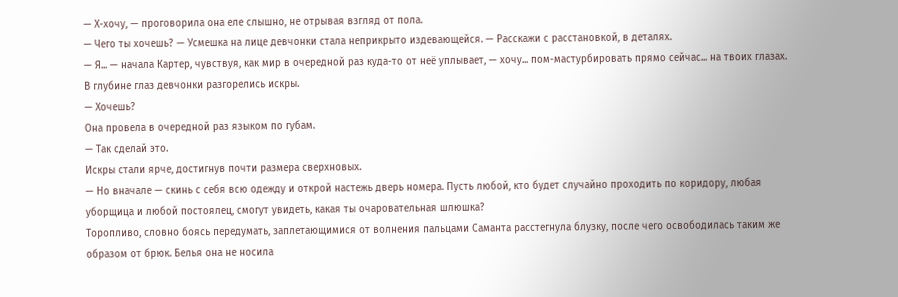— Х-хочу, — проговорила она еле слышно, не отрывая взгляд от пола.
— Чего ты хочешь? — Усмешка на лице девчонки стала неприкрыто издевающейся. — Расскажи с расстановкой, в деталях.
— Я... — начала Картер, чувствуя, как мир в очередной раз куда-то от неё уплывает, — хочу... пом-мастурбировать прямо сейчас... на твоих глазах.
В глубине глаз девчонки разгорелись искры.
— Хочешь?
Она провела в очередной раз языком по губам.
— Так сделай это.
Искры стали ярче, достигнув почти размера сверхновых.
— Но вначале — скинь с себя всю одежду и открой настежь дверь номера. Пусть любой, кто будет случайно проходить по коридору, любая уборщица и любой постоялец, смогут увидеть, какая ты очаровательная шлюшка?
Торопливо, словно боясь передумать, заплетающимися от волнения пальцами Саманта расстегнула блузку, после чего освободилась таким же образом от брюк. Белья она не носила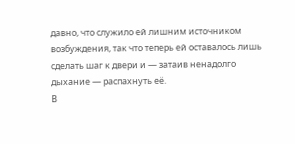давно, что служило ей лишним источником возбуждения, так что теперь ей оставалось лишь сделать шаг к двери и — затаив ненадолго дыхание — распахнуть её.
В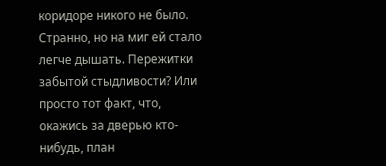коридоре никого не было.
Странно, но на миг ей стало легче дышать. Пережитки забытой стыдливости? Или просто тот факт, что, окажись за дверью кто-нибудь, план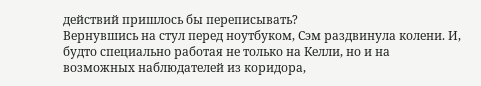действий пришлось бы переписывать?
Вернувшись на стул перед ноутбуком, Сэм раздвинула колени. И, будто специально работая не только на Келли, но и на возможных наблюдателей из коридора,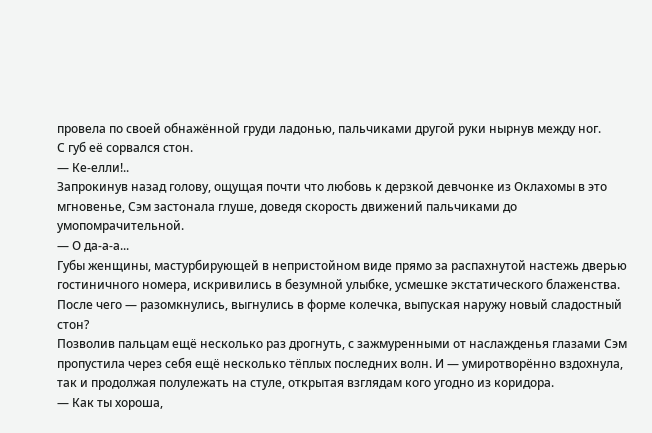провела по своей обнажённой груди ладонью, пальчиками другой руки нырнув между ног.
С губ её сорвался стон.
— Ке-елли!..
Запрокинув назад голову, ощущая почти что любовь к дерзкой девчонке из Оклахомы в это мгновенье, Сэм застонала глуше, доведя скорость движений пальчиками до умопомрачительной.
— О да-а-а...
Губы женщины, мастурбирующей в непристойном виде прямо за распахнутой настежь дверью гостиничного номера, искривились в безумной улыбке, усмешке экстатического блаженства. После чего — разомкнулись, выгнулись в форме колечка, выпуская наружу новый сладостный стон?
Позволив пальцам ещё несколько раз дрогнуть, с зажмуренными от наслажденья глазами Сэм пропустила через себя ещё несколько тёплых последних волн. И — умиротворённо вздохнула, так и продолжая полулежать на стуле, открытая взглядам кого угодно из коридора.
— Как ты хороша,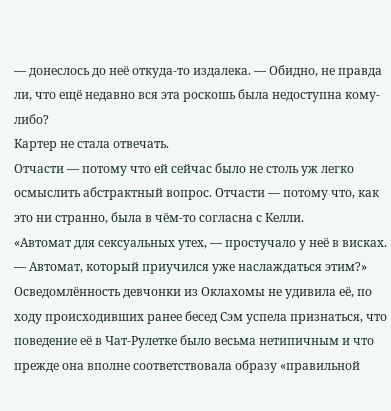— донеслось до неё откуда-то издалека. — Обидно, не правда ли, что ещё недавно вся эта роскошь была недоступна кому-либо?
Картер не стала отвечать.
Отчасти — потому что ей сейчас было не столь уж легко осмыслить абстрактный вопрос. Отчасти — потому что, как это ни странно, была в чём-то согласна с Келли.
«Автомат для сексуальных утех, — простучало у неё в висках. — Автомат, который приучился уже наслаждаться этим?»
Осведомлённость девчонки из Оклахомы не удивила её, по ходу происходивших ранее бесед Сэм успела признаться, что поведение её в Чат-Рулетке было весьма нетипичным и что прежде она вполне соответствовала образу «правильной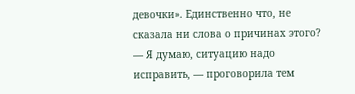девочки». Единственно что, не сказала ни слова о причинах этого?
— Я думаю, ситуацию надо исправить, — проговорила тем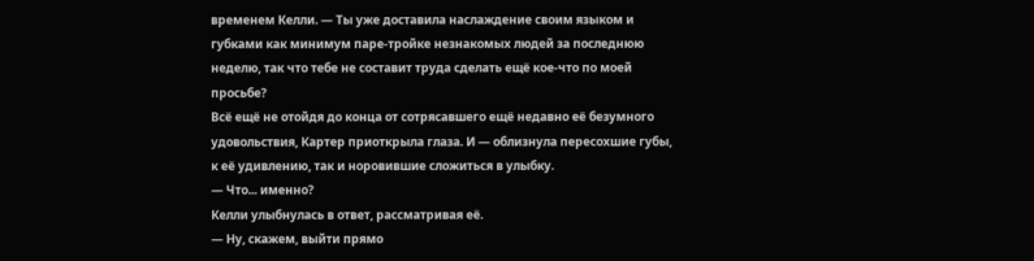временем Келли. — Ты уже доставила наслаждение своим языком и губками как минимум паре-тройке незнакомых людей за последнюю неделю, так что тебе не составит труда сделать ещё кое-что по моей просьбе?
Всё ещё не отойдя до конца от сотрясавшего ещё недавно её безумного удовольствия, Картер приоткрыла глаза. И — облизнула пересохшие губы, к её удивлению, так и норовившие сложиться в улыбку.
— Что... именно?
Келли улыбнулась в ответ, рассматривая её.
— Ну, скажем, выйти прямо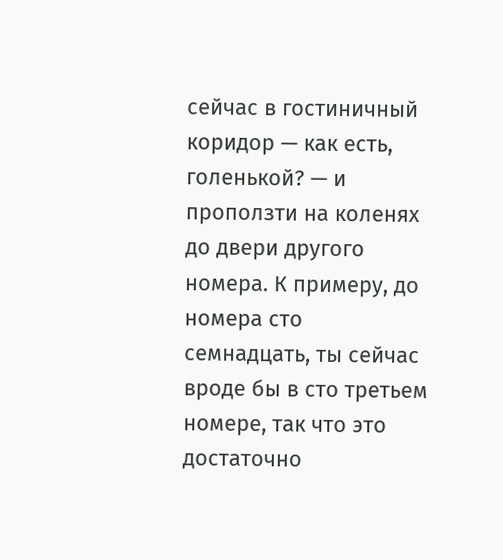сейчас в гостиничный коридор — как есть, голенькой? — и проползти на коленях до двери другого номера. К примеру, до номера сто семнадцать, ты сейчас вроде бы в сто третьем номере, так что это достаточно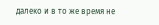далеко и в то же время не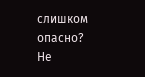слишком опасно? Не